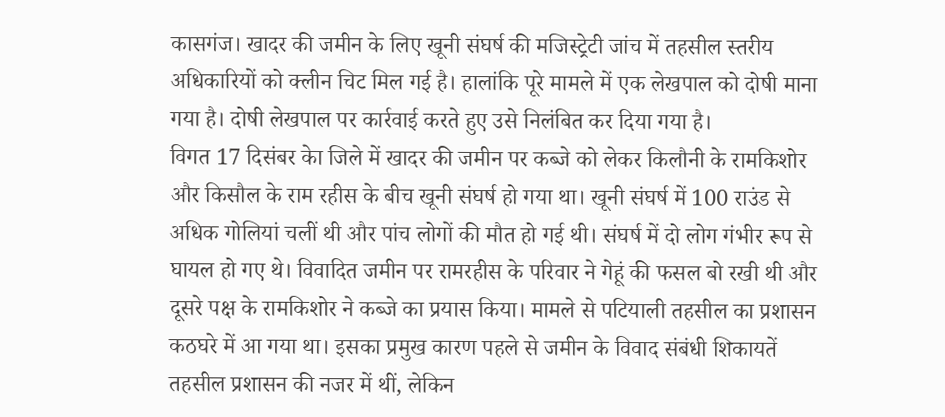कासगंज। खादर की जमीन के लिए खूनी संघर्ष की मजिस्ट्रेटी जांच में तहसील स्तरीय अधिकारियों को क्लीन चिट मिल गई है। हालांकि पूरे मामले में एक लेखपाल को दोषी माना गया है। दोषी लेखपाल पर कार्रवाई करते हुए उसे निलंबित कर दिया गया है।
विगत 17 दिसंबर केा जिले में खादर की जमीन पर कब्जे को लेकर किलौनी के रामकिशोर और किसौल के राम रहीस के बीच खूनी संघर्ष हो गया था। खूनी संघर्ष में 100 राउंड से अधिक गोलियां चलीं थी और पांच लोगों की मौत हो गई थी। संघर्ष में दो लोग गंभीर रूप से घायल हो गए थे। विवादित जमीन पर रामरहीस के परिवार ने गेहूं की फसल बो रखी थी और दूसरे पक्ष के रामकिशोर ने कब्जे का प्रयास किया। मामले से पटियाली तहसील का प्रशासन कठघरे में आ गया था। इसका प्रमुख कारण पहले से जमीन के विवाद संबंधी शिकायतें तहसील प्रशासन की नजर में थीं, लेकिन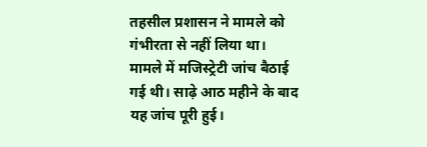तहसील प्रशासन ने मामले को गंभीरता से नहीं लिया था।
मामले में मजिस्ट्रेटी जांच बैठाई गई थी। साढ़े आठ महीने के बाद यह जांच पूरी हुई।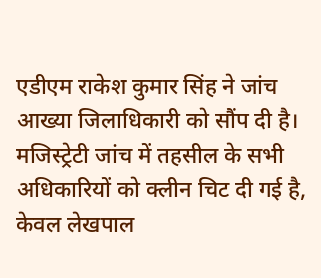एडीएम राकेश कुमार सिंह ने जांच आख्या जिलाधिकारी को सौंप दी है। मजिस्ट्रेटी जांच में तहसील के सभी अधिकारियों को क्लीन चिट दी गई है, केवल लेखपाल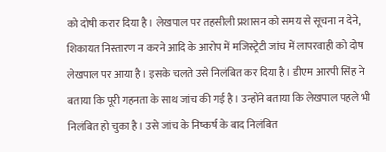को दोषी करार दिया है। लेखपाल पर तहसीली प्रशासन को समय से सूचना न देने, शिकायत निस्तारण न करने आदि के आरोप में मजिस्ट्रेटी जांच में लापरवाही को दोष लेखपाल पर आया है। इसके चलते उसे निलंबित कर दिया है। डीएम आरपी सिंह ने बताया कि पूरी गहनता के साथ जांच की गई है। उन्होंने बताया कि लेखपाल पहले भी निलंबित हो चुका है। उसे जांच के निष्कर्ष के बाद निलंबित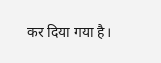कर दिया गया है।